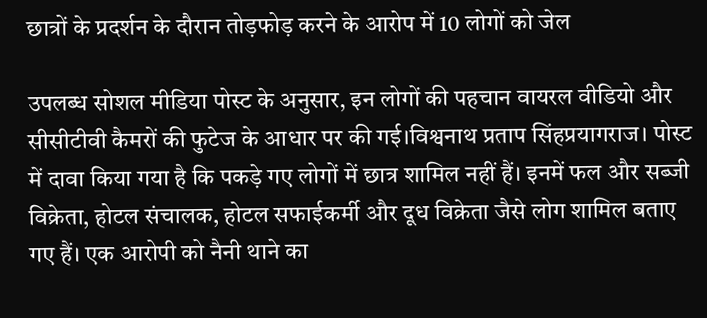छात्रों के प्रदर्शन के दौरान तोड़फोड़ करने के आरोप में 10 लोगों को जेल

उपलब्ध सोशल मीडिया पोस्ट के अनुसार, इन लोगों की पहचान वायरल वीडियो और सीसीटीवी कैमरों की फुटेज के आधार पर की गई।विश्वनाथ प्रताप सिंहप्रयागराज। पोस्ट में दावा किया गया है कि पकड़े गए लोगों में छात्र शामिल नहीं हैं। इनमें फल और सब्जी विक्रेता, होटल संचालक, होटल सफाईकर्मी और दूध विक्रेता जैसे लोग शामिल बताए गए हैं। एक आरोपी को नैनी थाने का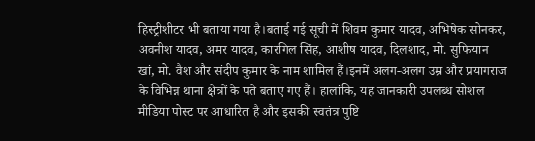हिस्ट्रीशीटर भी बताया गया है।बताई गई सूची में शिवम कुमार यादव, अभिषेक सोनकर, अवनीश यादव, अमर यादव, कारगिल सिंह, आशीष यादव, दिलशाद, मो. सुफियान खां, मो. वैश और संदीप कुमार के नाम शामिल हैं।इनमें अलग-अलग उम्र और प्रयागराज के विभिन्न थाना क्षेत्रों के पते बताए गए हैं। हालांकि, यह जानकारी उपलब्ध सोशल मीडिया पोस्ट पर आधारित है और इसकी स्वतंत्र पुष्टि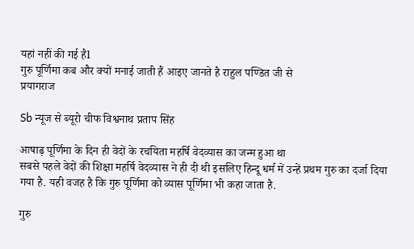यहां नहीं की गई हैl
गुरु पूर्णिमा कब और क्यों मनाई जाती हैं आइए जानते है राहुल पण्डित जी से
प्रयागराज

Sb न्यूज से ब्यूरो चीफ विश्वनाथ प्रताप सिंह

आषाढ़ पूर्णिमा के दिन ही वेदों के रचयिता महर्षि वेदव्यास का जन्म हुआ था
सबसे पहले वेदों की शिक्षा महर्षि वेदव्यास ने ही दी थी इसलिए हिन्दू धर्म में उन्हें प्रथम गुरु का दर्जा दिया गया है. यही वजह है कि गुरु पूर्णिमा को व्यास पूर्णिमा भी कहा जाता है.

गुरु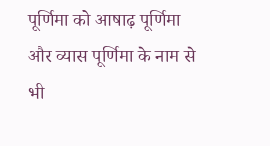पूर्णिमा को आषाढ़ पूर्णिमा और व्यास पूर्णिमा के नाम से भी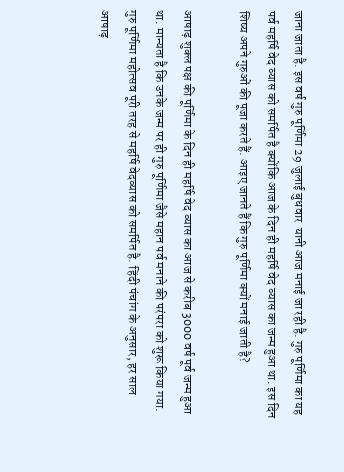जाना जाता है. इस वर्ष गुरु पूर्णिमा 29 जुलाई बुधवार  यानी आज मनाई जा रही है. गुरु पूर्णिमा का यह पर्व महर्षि वेद व्यास को समर्पित है क्योंकि आज के दिन ही महर्षि वेद व्यास का जन्म हुआ था. इस दिन शिष्य अपने गुरुओं की पूजा करते हैं. आइए जानते हैं कि गुरु पूर्णिमा क्यों मनाई जाती है?

आषाढ़ शुक्ल पक्ष की पूर्णिमा के दिन ही महर्षि वेद व्यास का आज से करीब 3000 वर्ष पूर्व जन्म हुआ था. मान्यता है कि उनके जन्म पर ही गुरु पूर्णिमा जैसे महान पर्व मनाने की परंपरा को शुरू किया गया. गुरु पूर्णिमा महोत्सव पूरी तरह से महर्षि वेदव्यास को समर्पित है. हिंदी पंचांग के अनुसार, हर साल आषाढ़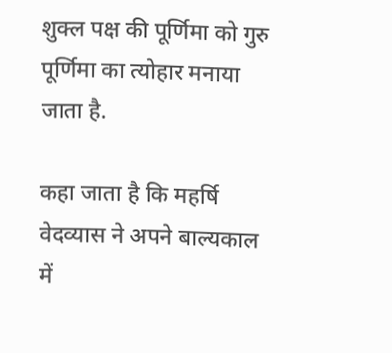शुक्ल पक्ष की पूर्णिमा को गुरु पूर्णिमा का त्योहार मनाया जाता है.

कहा जाता है कि महर्षि वेदव्यास ने अपने बाल्यकाल में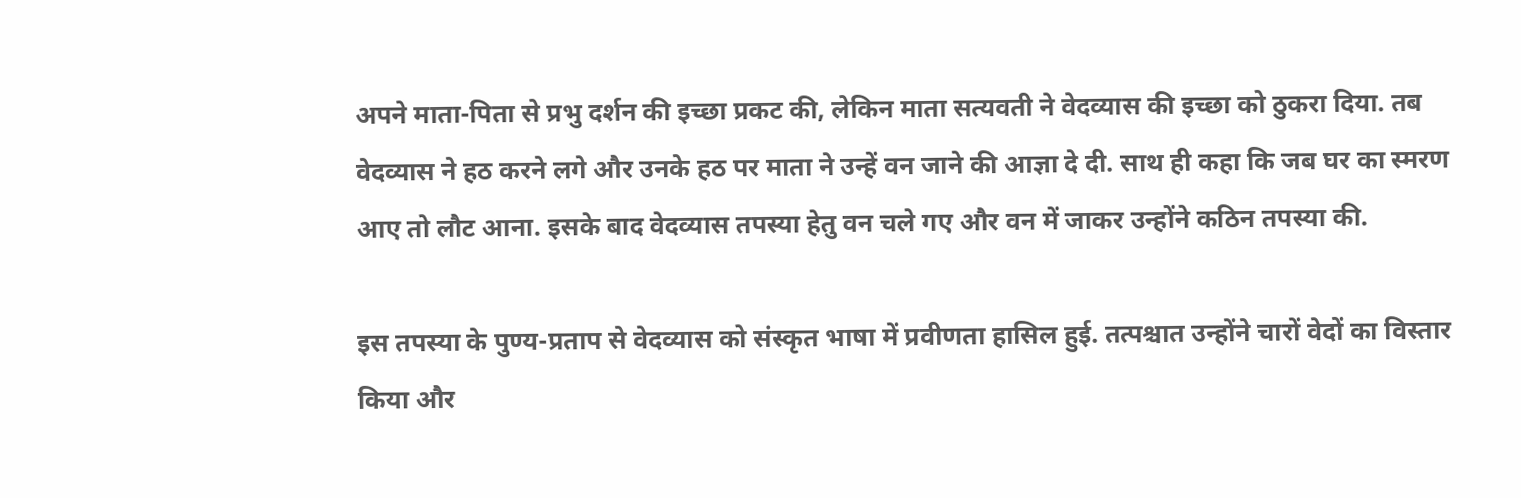अपने माता-पिता से प्रभु दर्शन की इच्छा प्रकट की, लेकिन माता सत्यवती ने वेदव्यास की इच्छा को ठुकरा दिया. तब वेदव्यास ने हठ करने लगे और उनके हठ पर माता ने उन्हें वन जाने की आज्ञा दे दी. साथ ही कहा कि जब घर का स्मरण आए तो लौट आना. इसके बाद वेदव्यास तपस्या हेतु वन चले गए और वन में जाकर उन्होंने कठिन तपस्या की.

इस तपस्या के पुण्य-प्रताप से वेदव्यास को संस्कृत भाषा में प्रवीणता हासिल हुई. तत्पश्चात उन्होंने चारों वेदों का विस्तार किया और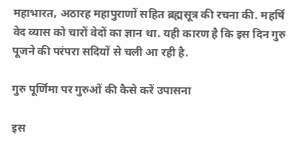महाभारत, अठारह महापुराणों सहित ब्रह्मसूत्र की रचना की. महर्षि वेद व्यास को चारों वेदों का ज्ञान था. यही कारण है कि इस दिन गुरु पूजने की परंपरा सदियों से चली आ रही है.

गुरु पूर्णिमा पर गुरुओं की कैसे करें उपासना

इस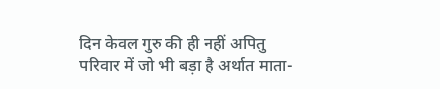दिन केवल गुरु की ही नहीं अपितु परिवार में जो भी बड़ा है अर्थात माता-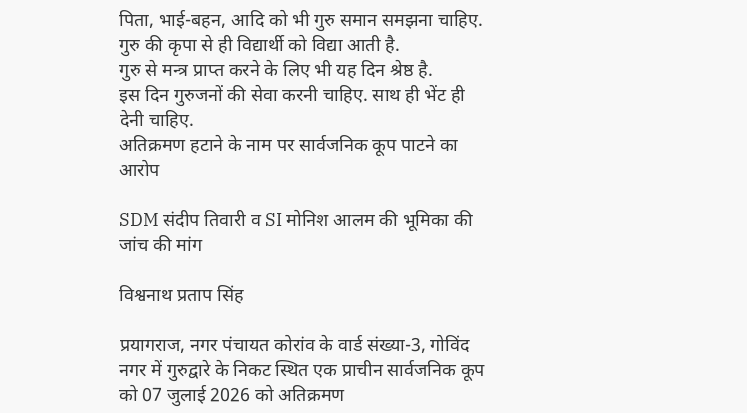पिता, भाई-बहन, आदि को भी गुरु समान समझना चाहिए.
गुरु की कृपा से ही विद्यार्थी को विद्या आती है.
गुरु से मन्त्र प्राप्त करने के लिए भी यह दिन श्रेष्ठ है.
इस दिन गुरुजनों की सेवा करनी चाहिए. साथ ही भेंट ही देनी चाहिए.
अतिक्रमण हटाने के नाम पर सार्वजनिक कूप पाटने का आरोप

SDM संदीप तिवारी व SI मोनिश आलम की भूमिका की जांच की मांग

विश्वनाथ प्रताप सिंह

प्रयागराज, नगर पंचायत कोरांव के वार्ड संख्या-3, गोविंद नगर में गुरुद्वारे के निकट स्थित एक प्राचीन सार्वजनिक कूप को 07 जुलाई 2026 को अतिक्रमण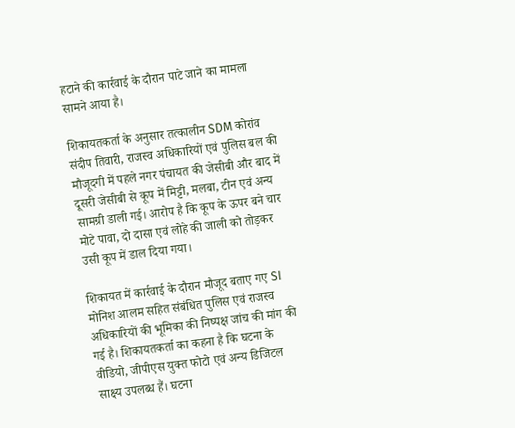हटाने की कार्रवाई के दौरान पाटे जाने का मामला सामने आया है।

शिकायतकर्ता के अनुसार तत्कालीन SDM कोरांव संदीप तिवारी, राजस्व अधिकारियों एवं पुलिस बल की मौजूदगी में पहले नगर पंचायत की जेसीबी और बाद में दूसरी जेसीबी से कूप में मिट्टी, मलबा, टीन एवं अन्य सामग्री डाली गई। आरोप है कि कूप के ऊपर बने चार मोटे पावा, दो दासा एवं लोहे की जाली को तोड़कर उसी कूप में डाल दिया गया।

शिकायत में कार्रवाई के दौरान मौजूद बताए गए SI मोनिश आलम सहित संबंधित पुलिस एवं राजस्व अधिकारियों की भूमिका की निष्पक्ष जांच की मांग की गई है। शिकायतकर्ता का कहना है कि घटना के वीडियो, जीपीएस युक्त फोटो एवं अन्य डिजिटल साक्ष्य उपलब्ध हैं। घटना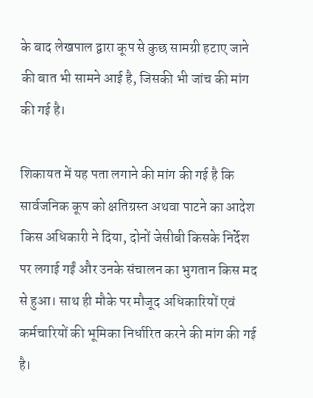के बाद लेखपाल द्वारा कूप से कुछ सामग्री हटाए जाने की बात भी सामने आई है, जिसकी भी जांच की मांग की गई है।

शिकायत में यह पता लगाने की मांग की गई है कि सार्वजनिक कूप को क्षतिग्रस्त अथवा पाटने का आदेश किस अधिकारी ने दिया, दोनों जेसीबी किसके निर्देश पर लगाई गईं और उनके संचालन का भुगतान किस मद से हुआ। साथ ही मौके पर मौजूद अधिकारियों एवं कर्मचारियों की भूमिका निर्धारित करने की मांग की गई है।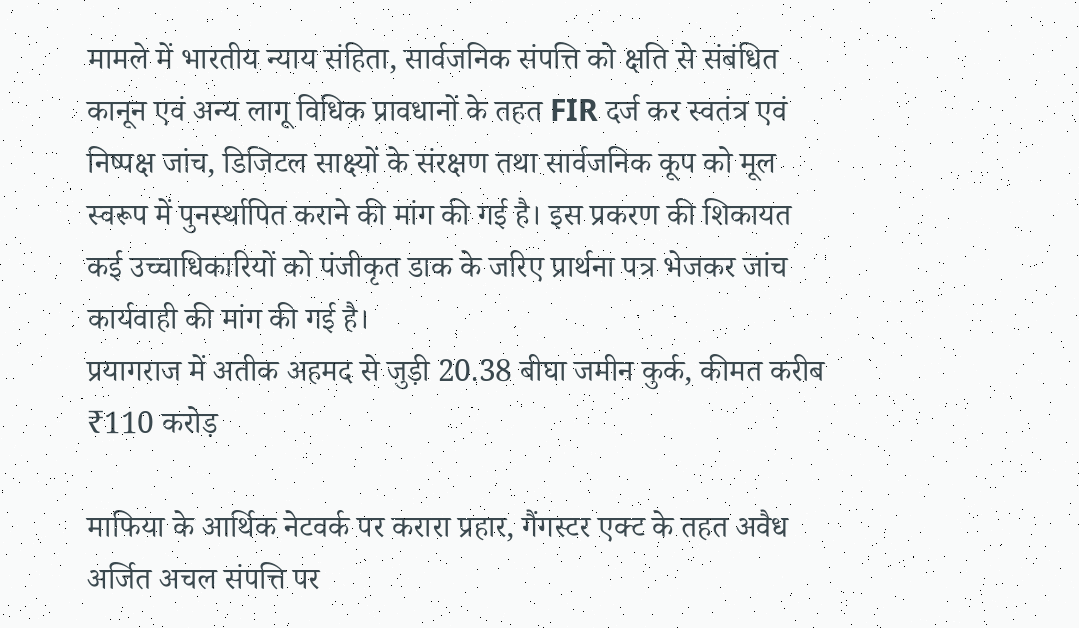मामले में भारतीय न्याय संहिता, सार्वजनिक संपत्ति को क्षति से संबंधित कानून एवं अन्य लागू विधिक प्रावधानों के तहत FIR दर्ज कर स्वतंत्र एवं निष्पक्ष जांच, डिजिटल साक्ष्यों के संरक्षण तथा सार्वजनिक कूप को मूल स्वरूप में पुनर्स्थापित कराने की मांग की गई है। इस प्रकरण की शिकायत कई उच्चाधिकारियों को पंजीकृत डाक के जरिए प्रार्थना पत्र भेजकर जांच कार्यवाही की मांग की गई है।
प्रयागराज में अतीक अहमद से जुड़ी 20.38 बीघा जमीन कुर्क, कीमत करीब ₹110 करोड़

माफिया के आर्थिक नेटवर्क पर करारा प्रहार, गैंगस्टर एक्ट के तहत अवैध अर्जित अचल संपत्ति पर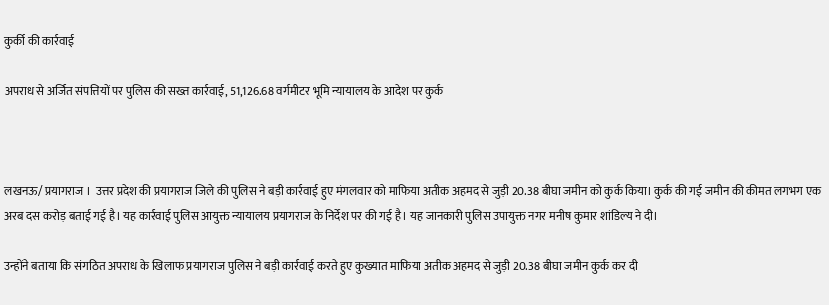कुर्की की कार्रवाई

अपराध से अर्जित संपत्तियों पर पुलिस की सख्त कार्रवाई, 51,126.68 वर्गमीटर भूमि न्यायालय के आदेश पर कुर्क



लखनऊ/ प्रयागराज ।  उत्तर प्रदेश की प्रयागराज जिले की पुलिस ने बड़ी कार्रवाई हुए मंगलवार को माफिया अतीक अहमद से जुड़ी 20.38 बीघा जमीन को कुर्क किया। कुर्क की गई जमीन की कीमत लगभग एक अरब दस करोड़ बताई गई है। यह कार्रवाई पुलिस आयुक्त न्यायालय प्रयागराज के निर्देश पर की गई है। यह जानकारी पुलिस उपायुक्त नगर मनीष कुमार शांडिल्य ने दी।

उन्होंने बताया कि संगठित अपराध के खिलाफ प्रयागराज पुलिस ने बड़ी कार्रवाई करते हुए कुख्यात माफिया अतीक अहमद से जुड़ी 20.38 बीघा जमीन कुर्क कर दी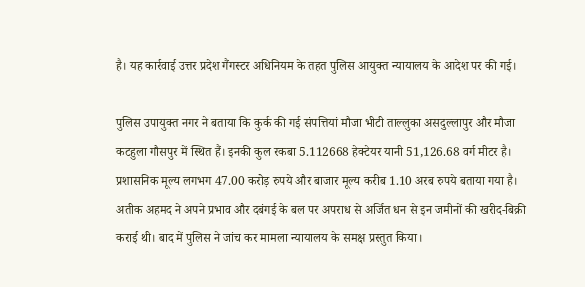है। यह कार्रवाई उत्तर प्रदेश गैंगस्टर अधिनियम के तहत पुलिस आयुक्त न्यायालय के आदेश पर की गई।

पुलिस उपायुक्त नगर ने बताया कि कुर्क की गई संपत्तियां मौजा भीटी ताल्लुका असदुल्लापुर और मौजा कटहुला गौसपुर में स्थित हैं। इनकी कुल रकबा 5.112668 हेक्टेयर यानी 51,126.68 वर्ग मीटर है। प्रशासनिक मूल्य लगभग 47.00 करोड़ रुपये और बाजार मूल्य करीब 1.10 अरब रुपये बताया गया है। अतीक अहमद ने अपने प्रभाव और दबंगई के बल पर अपराध से अर्जित धन से इन जमीनों की खरीद-बिक्री कराई थी। बाद में पुलिस ने जांच कर मामला न्यायालय के समक्ष प्रस्तुत किया।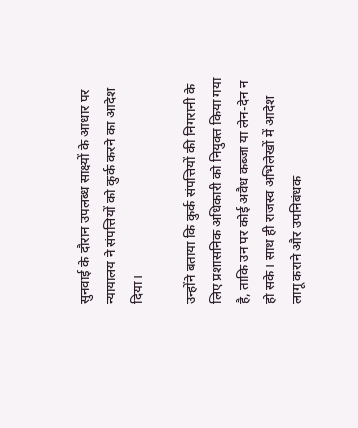सुनवाई के दौरान उपलब्ध साक्ष्यों के आधार पर न्यायालय ने संपत्तियों को कुर्क करने का आदेश दिया।

उन्होंने बताया कि कुर्क संपत्तियों की निगरानी के लिए प्रशासनिक अधिकारी को नियुक्त किया गया है, ताकि उन पर कोई अवैध कब्जा या लेन-देन न हो सके। साथ ही राजस्व अभिलेखों में आदेश लागू कराने और उपनिबंधक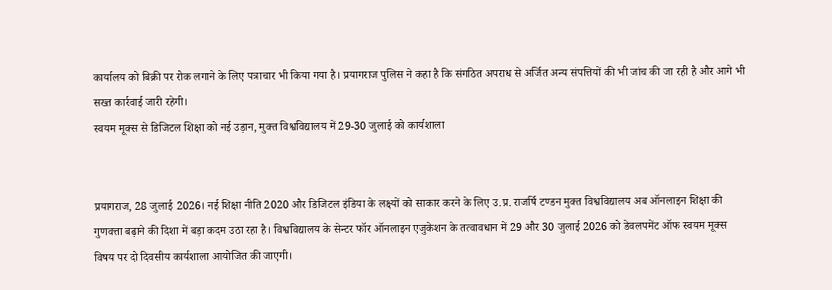कार्यालय को बिक्री पर रोक लगाने के लिए पत्राचार भी किया गया है। प्रयागराज पुलिस ने कहा है कि संगठित अपराध से अर्जित अन्य संपत्तियों की भी जांच की जा रही है और आगे भी सख्त कार्रवाई जारी रहेगी।
स्वयम मूक्स से डिजिटल शिक्षा को नई उड़ान, मुक्त विश्वविद्यालय में 29-30 जुलाई को कार्यशाला


प्रयागराज, 28 जुलाई 2026। नई शिक्षा नीति 2020 और डिजिटल इंडिया के लक्ष्यों को साकार करने के लिए उ.प्र. राजर्षि टण्डन मुक्त विश्वविद्यालय अब ऑनलाइन शिक्षा की गुणवत्ता बढ़ाने की दिशा में बड़ा कदम उठा रहा है। विश्वविद्यालय के सेन्टर फॉर ऑनलाइन एजुकेशन के तत्वावधान में 29 और 30 जुलाई 2026 को डेवलपमेंट ऑफ स्वयम मूक्स विषय पर दो दिवसीय कार्यशाला आयोजित की जाएगी।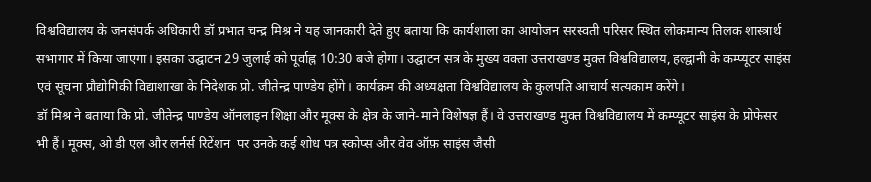विश्वविद्यालय के जनसंपर्क अधिकारी डॉ प्रभात चन्द्र मिश्र ने यह जानकारी देते हुए बताया कि कार्यशाला का आयोजन सरस्वती परिसर स्थित लोकमान्य तिलक शास्त्रार्थ सभागार में किया जाएगा। इसका उद्घाटन 29 जुलाई को पूर्वाह्न 10:30 बजे होगा। उद्घाटन सत्र के मुख्य वक्ता उत्तराखण्ड मुक्त विश्वविद्यालय, हल्द्वानी के कम्प्यूटर साइंस एवं सूचना प्रौद्योगिकी विद्याशाखा के निदेशक प्रो. जीतेन्द्र पाण्डेय होंगे। कार्यक्रम की अध्यक्षता विश्वविद्यालय के कुलपति आचार्य सत्यकाम करेंगे।
डॉ मिश्र ने बताया कि प्रो. जीतेन्द्र पाण्डेय ऑनलाइन शिक्षा और मूक्स के क्षेत्र के जाने-माने विशेषज्ञ हैं। वे उत्तराखण्ड मुक्त विश्वविद्यालय में कम्प्यूटर साइंस के प्रोफेसर भी हैं। मूक्स, ओ डी एल और लर्नर्स रिटेंशन  पर उनके कई शोध पत्र स्कोप्स और वेव ऑफ़ साइंस जैसी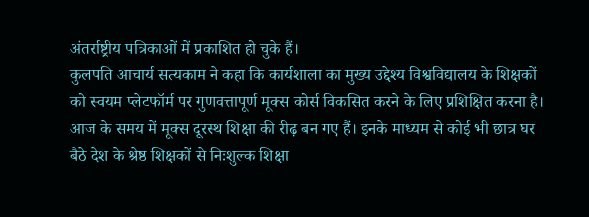अंतर्राष्ट्रीय पत्रिकाओं में प्रकाशित हो चुके हैं।
कुलपति आचार्य सत्यकाम ने कहा कि कार्यशाला का मुख्य उद्देश्य विश्वविद्यालय के शिक्षकों को स्वयम प्लेटफॉर्म पर गुणवत्तापूर्ण मूक्स कोर्स विकसित करने के लिए प्रशिक्षित करना है। आज के समय में मूक्स दूरस्थ शिक्षा की रीढ़ बन गए हैं। इनके माध्यम से कोई भी छात्र घर बैठे देश के श्रेष्ठ शिक्षकों से निःशुल्क शिक्षा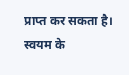प्राप्त कर सकता है। स्वयम के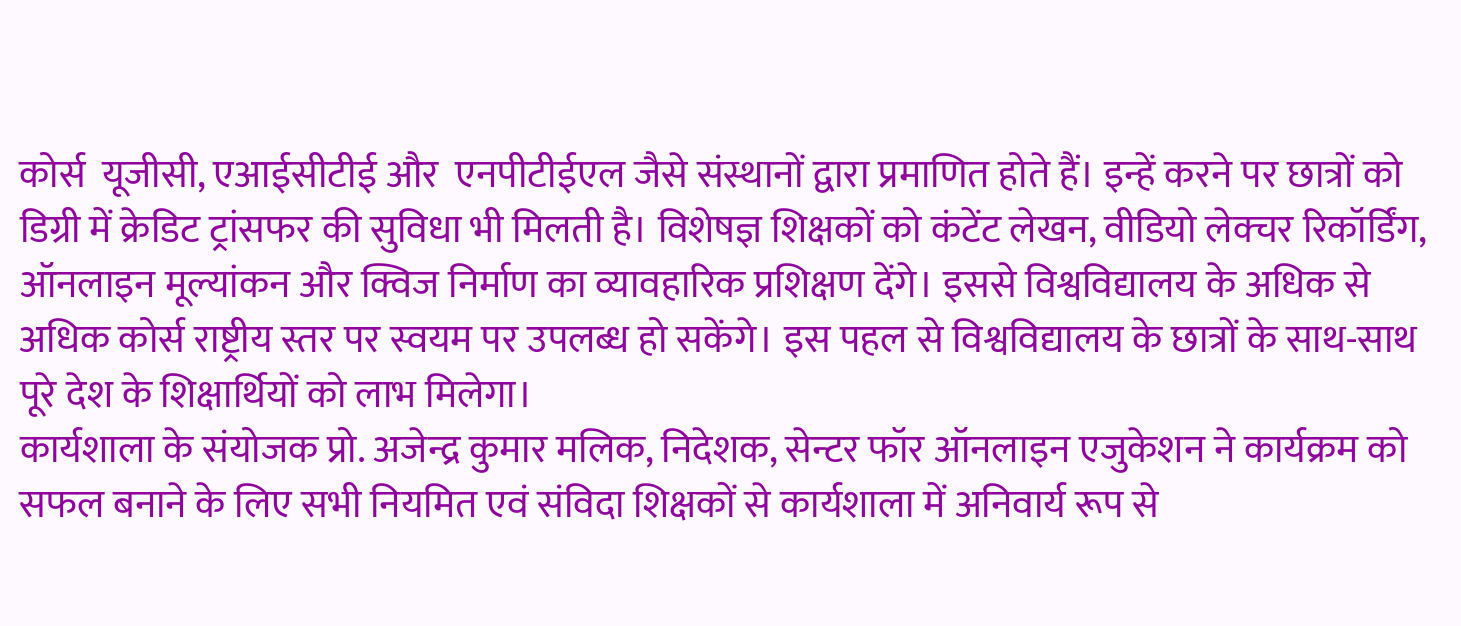कोर्स  यूजीसी, एआईसीटीई और  एनपीटीईएल जैसे संस्थानों द्वारा प्रमाणित होते हैं। इन्हें करने पर छात्रों को डिग्री में क्रेडिट ट्रांसफर की सुविधा भी मिलती है। विशेषज्ञ शिक्षकों को कंटेंट लेखन, वीडियो लेक्चर रिकॉर्डिंग, ऑनलाइन मूल्यांकन और क्विज निर्माण का व्यावहारिक प्रशिक्षण देंगे। इससे विश्वविद्यालय के अधिक से अधिक कोर्स राष्ट्रीय स्तर पर स्वयम पर उपलब्ध हो सकेंगे। इस पहल से विश्वविद्यालय के छात्रों के साथ-साथ पूरे देश के शिक्षार्थियों को लाभ मिलेगा।
कार्यशाला के संयोजक प्रो. अजेन्द्र कुमार मलिक, निदेशक, सेन्टर फॉर ऑनलाइन एजुकेशन ने कार्यक्रम को सफल बनाने के लिए सभी नियमित एवं संविदा शिक्षकों से कार्यशाला में अनिवार्य रूप से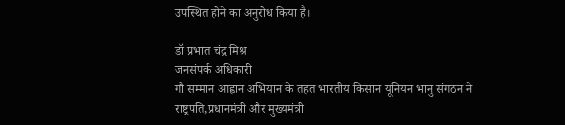उपस्थित होने का अनुरोध किया है।

डॉ प्रभात चंद्र मिश्र
जनसंपर्क अधिकारी
गौ सम्मान आह्वान अभियान के तहत भारतीय किसान यूनियन भानु संगठन ने राष्ट्रपति,प्रधानमंत्री और मुख्यमंत्री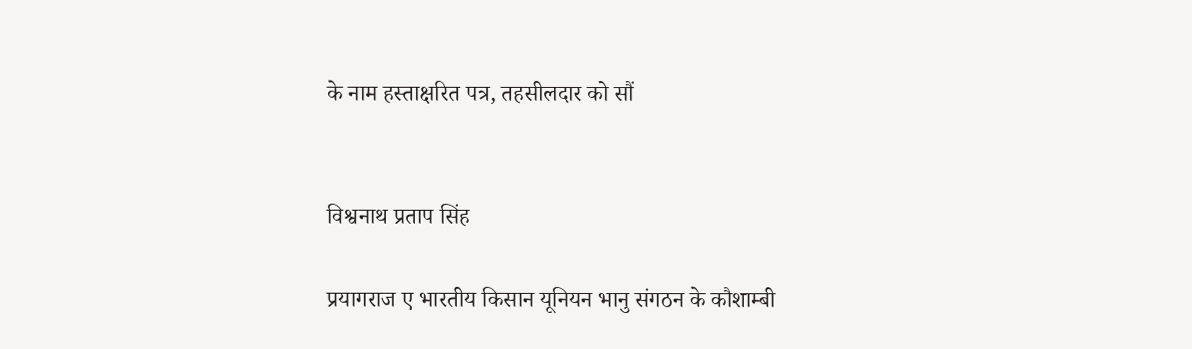के नाम हस्ताक्षरित पत्र, तहसीलदार को सौं


विश्वनाथ प्रताप सिंह

प्रयागराज ए भारतीय किसान यूनियन भानु संगठन के कौशाम्बी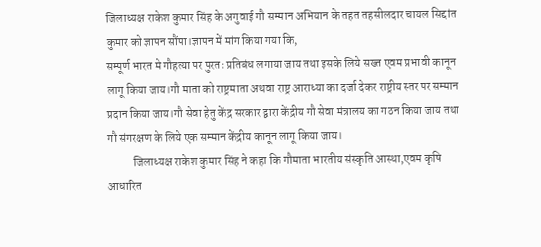जिलाध्यक्ष राकेश कुमार सिंह के अगुवाई गौ सम्मान अभियान के तहत तहसीलदार चायल सिद्दांत कुमार को ज्ञापन सौंपा।ज्ञापन में मांग किया गया कि,
सम्पूर्ण भारत मे गौहत्या पर पुरतः प्रतिबंध लगाया जाय तथा इसके लिये सख्त एवम प्रभावी कानून लागू किया जाय।गौ माता को राष्ट्रमाता अथवा राष्ट्र आराध्या का दर्जा देकर राष्ट्रीय स्तर पर सम्मान प्रदान किया जाय।गौ सेवा हेतु केंद्र सरकार द्वारा केंद्रीय गौ सेवा मंत्रालय का गठन किया जाय तथा गौ संगरक्षण के लिये एक सम्मान केंद्रीय कानून लागू किया जाय।
           जिलाध्यक्ष राकेश कुमार सिंह ने कहा कि गौमाता भारतीय संस्कृति आस्था,एवम कृषि आधारित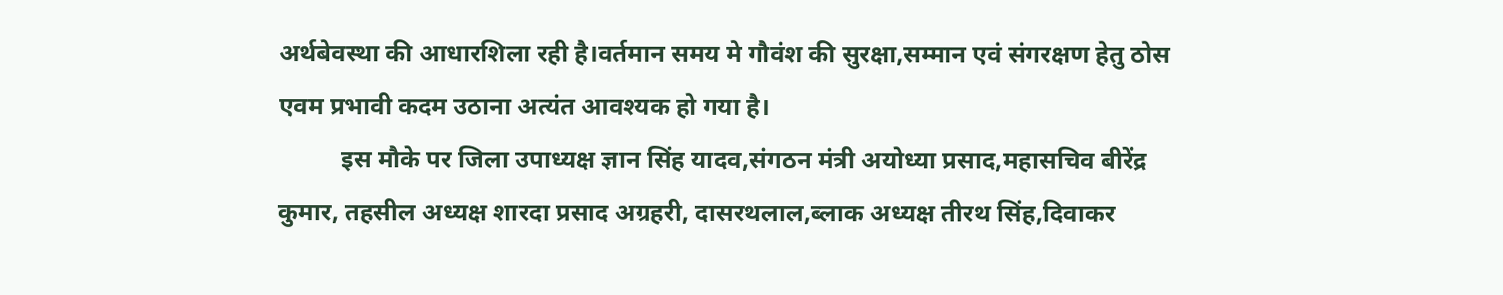अर्थबेवस्था की आधारशिला रही है।वर्तमान समय मे गौवंश की सुरक्षा,सम्मान एवं संगरक्षण हेतु ठोस एवम प्रभावी कदम उठाना अत्यंत आवश्यक हो गया है।
          इस मौके पर जिला उपाध्यक्ष ज्ञान सिंह यादव,संगठन मंत्री अयोध्या प्रसाद,महासचिव बीरेंद्र कुमार, तहसील अध्यक्ष शारदा प्रसाद अग्रहरी, दासरथलाल,ब्लाक अध्यक्ष तीरथ सिंह,दिवाकर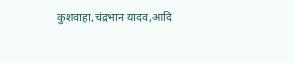कुशवाहा,चंद्रभान यादव,आदि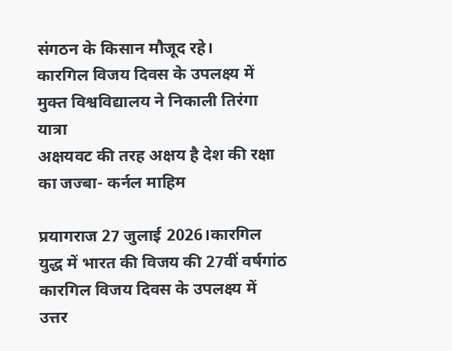संगठन के किसान मौजूद रहे।
कारगिल विजय दिवस के उपलक्ष्य में मुक्त विश्वविद्यालय ने निकाली तिरंगा यात्रा
अक्षयवट की तरह अक्षय है देश की रक्षा का जज्बा- कर्नल माहिम

प्रयागराज 27 जुलाई 2026।कारगिल युद्ध में भारत की विजय की 27वीं वर्षगांठ कारगिल विजय दिवस के उपलक्ष्य में  उत्तर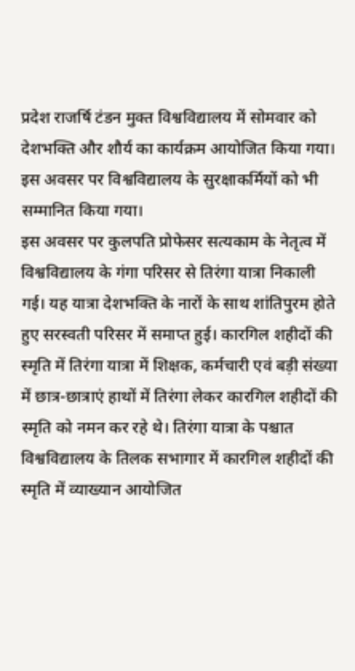प्रदेश राजर्षि टंडन मुक्त विश्वविद्यालय में सोमवार को देशभक्ति और शौर्य का कार्यक्रम आयोजित किया गया। इस अवसर पर विश्वविद्यालय के सुरक्षाकर्मियों को भी सम्मानित किया गया।
इस अवसर पर कुलपति प्रोफेसर सत्यकाम के नेतृत्व में विश्वविद्यालय के गंगा परिसर से तिरंगा यात्रा निकाली गई। यह यात्रा देशभक्ति के नारों के साथ शांतिपुरम होते हुए सरस्वती परिसर में समाप्त हुई। कारगिल शहीदों की स्मृति में तिरंगा यात्रा में शिक्षक, कर्मचारी एवं बड़ी संख्या में छात्र-छात्राएं हाथों में तिरंगा लेकर कारगिल शहीदों की स्मृति को नमन कर रहे थे। तिरंगा यात्रा के पश्चात विश्वविद्यालय के तिलक सभागार में कारगिल शहीदों की  स्मृति में व्याख्यान आयोजित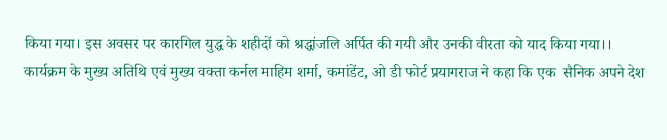किया गया। इस अवसर पर कारगिल युद्ध के शहीदों को श्रद्धांजलि अर्पित की गयी और उनकी वीरता को याद किया गया।।
कार्यक्रम के मुख्य अतिथि एवं मुख्य वक्ता कर्नल माहिम शर्मा, कमांडेंट, ओ डी फोर्ट प्रयागराज ने कहा कि एक  सैनिक अपने देश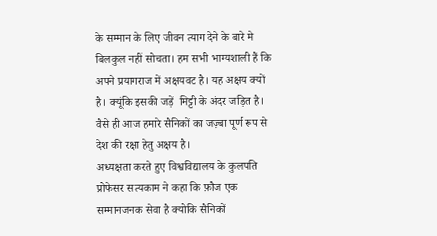के सम्मान के लिए जीवन त्याग देने के बारे मे बिलकुल नहीं सोचता। हम सभी भाग्यशाली हैं कि अपने प्रयागराज में अक्षयवट है। यह अक्षय क्यों है। क्यूंकि इसकी जड़ें  मिट्टी के अंदर जड़ित है। वैसे ही आज हमारे सैनिकों का जज़्बा पूर्ण रूप से देश की रक्षा हेतु अक्षय है।
अध्यक्षता करते हुए विश्वविद्यालय के कुलपति प्रोफेसर सत्यकाम ने कहा कि फ़ौज एक सम्मानजनक सेवा है क्योकि सैनिकों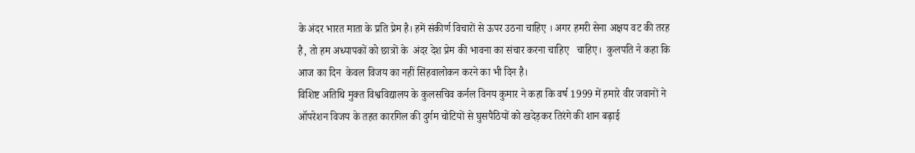के अंदर भारत माता के प्रति प्रेम है। हमें संकीर्ण विचारों से ऊपर उठना चाहिए । अगर हमरी सेना अक्षय वट की तरह है, तो हम अध्यापकों को छात्रों के  अंदर देश प्रेम की भावना का संचार करना चाहिए   चाहिए।  कुलपति ने कहा कि आज का दिन  केवल विजय का नहीं सिंहवालोकन करने का भी दिन है।
विशिष्ट अतिथि मुक्त विश्वविद्यालय के कुलसचिव कर्नल विनय कुमार ने कहा कि वर्ष 1999 में हमारे वीर जवानों ने ऑपरेशन विजय के तहत कारगिल की दुर्गम चोटियों से घुसपैठियों को खदेड़कर तिरंगे की शान बढ़ाई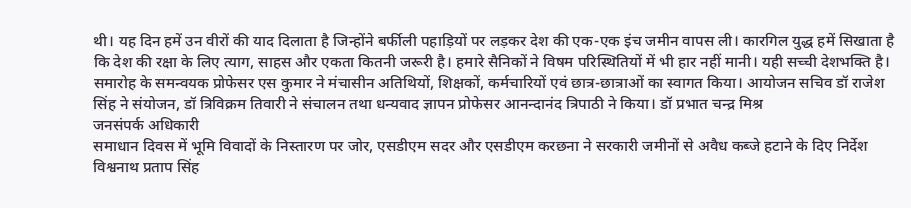थी। यह दिन हमें उन वीरों की याद दिलाता है जिन्होंने बर्फीली पहाड़ियों पर लड़कर देश की एक-एक इंच जमीन वापस ली। कारगिल युद्ध हमें सिखाता है कि देश की रक्षा के लिए त्याग, साहस और एकता कितनी जरूरी है। हमारे सैनिकों ने विषम परिस्थितियों में भी हार नहीं मानी। यही सच्ची देशभक्ति है।
समारोह के समन्वयक प्रोफेसर एस कुमार ने मंचासीन अतिथियों, शिक्षकों, कर्मचारियों एवं छात्र-छात्राओं का स्वागत किया। आयोजन सचिव डॉ राजेश सिंह ने संयोजन, डॉ त्रिविक्रम तिवारी ने संचालन तथा धन्यवाद ज्ञापन प्रोफेसर आनन्दानंद त्रिपाठी ने किया। डॉ प्रभात चन्द्र मिश्र
जनसंपर्क अधिकारी
समाधान दिवस में भूमि विवादों के निस्तारण पर जोर, एसडीएम सदर और एसडीएम करछना ने सरकारी जमीनों से अवैध कब्जे हटाने के दिए निर्देश
विश्वनाथ प्रताप सिंह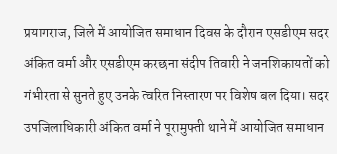प्रयागराज, जिले में आयोजित समाधान दिवस के दौरान एसडीएम सदर अंकित वर्मा और एसडीएम करछना संदीप तिवारी ने जनशिकायतों को गंभीरता से सुनते हुए उनके त्वरित निस्तारण पर विशेष बल दिया। सदर उपजिलाधिकारी अंकित वर्मा ने पूरामुफ्ती थाने में आयोजित समाधान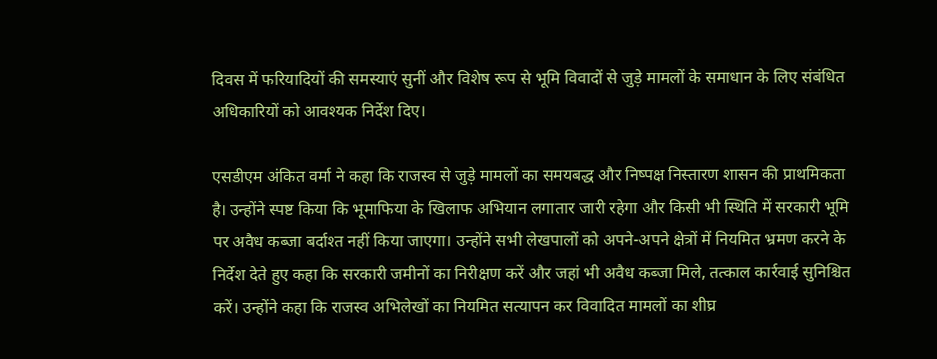दिवस में फरियादियों की समस्याएं सुनीं और विशेष रूप से भूमि विवादों से जुड़े मामलों के समाधान के लिए संबंधित अधिकारियों को आवश्यक निर्देश दिए।

एसडीएम अंकित वर्मा ने कहा कि राजस्व से जुड़े मामलों का समयबद्ध और निष्पक्ष निस्तारण शासन की प्राथमिकता है। उन्होंने स्पष्ट किया कि भूमाफिया के खिलाफ अभियान लगातार जारी रहेगा और किसी भी स्थिति में सरकारी भूमि पर अवैध कब्जा बर्दाश्त नहीं किया जाएगा। उन्होंने सभी लेखपालों को अपने-अपने क्षेत्रों में नियमित भ्रमण करने के निर्देश देते हुए कहा कि सरकारी जमीनों का निरीक्षण करें और जहां भी अवैध कब्जा मिले, तत्काल कार्रवाई सुनिश्चित करें। उन्होंने कहा कि राजस्व अभिलेखों का नियमित सत्यापन कर विवादित मामलों का शीघ्र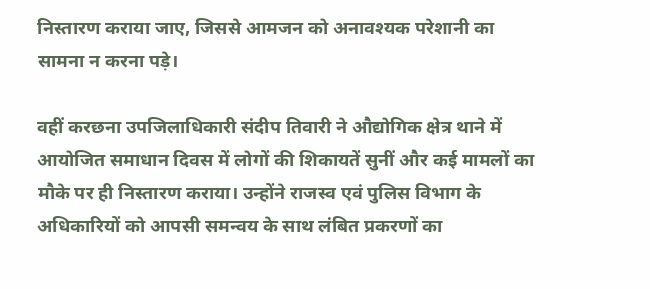निस्तारण कराया जाए, जिससे आमजन को अनावश्यक परेशानी का सामना न करना पड़े।

वहीं करछना उपजिलाधिकारी संदीप तिवारी ने औद्योगिक क्षेत्र थाने में आयोजित समाधान दिवस में लोगों की शिकायतें सुनीं और कई मामलों का मौके पर ही निस्तारण कराया। उन्होंने राजस्व एवं पुलिस विभाग के अधिकारियों को आपसी समन्वय के साथ लंबित प्रकरणों का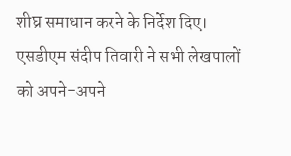शीघ्र समाधान करने के निर्देश दिए।
एसडीएम संदीप तिवारी ने सभी लेखपालों को अपने-अपने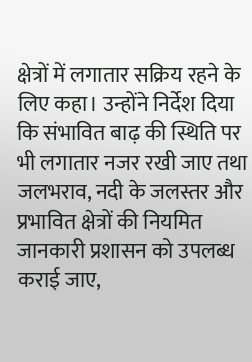क्षेत्रों में लगातार सक्रिय रहने के लिए कहा। उन्होंने निर्देश दिया कि संभावित बाढ़ की स्थिति पर भी लगातार नजर रखी जाए तथा जलभराव, नदी के जलस्तर और प्रभावित क्षेत्रों की नियमित जानकारी प्रशासन को उपलब्ध कराई जाए,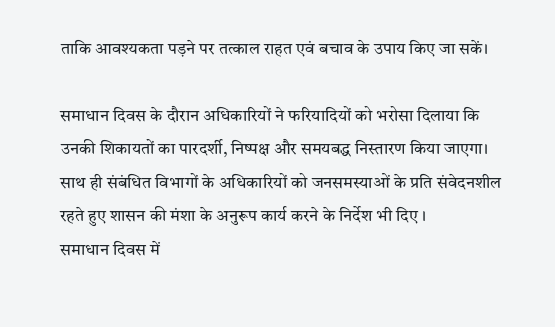ताकि आवश्यकता पड़ने पर तत्काल राहत एवं बचाव के उपाय किए जा सकें।

समाधान दिवस के दौरान अधिकारियों ने फरियादियों को भरोसा दिलाया कि उनकी शिकायतों का पारदर्शी, निष्पक्ष और समयबद्ध निस्तारण किया जाएगा। साथ ही संबंधित विभागों के अधिकारियों को जनसमस्याओं के प्रति संवेदनशील रहते हुए शासन की मंशा के अनुरूप कार्य करने के निर्देश भी दिए ।
समाधान दिवस में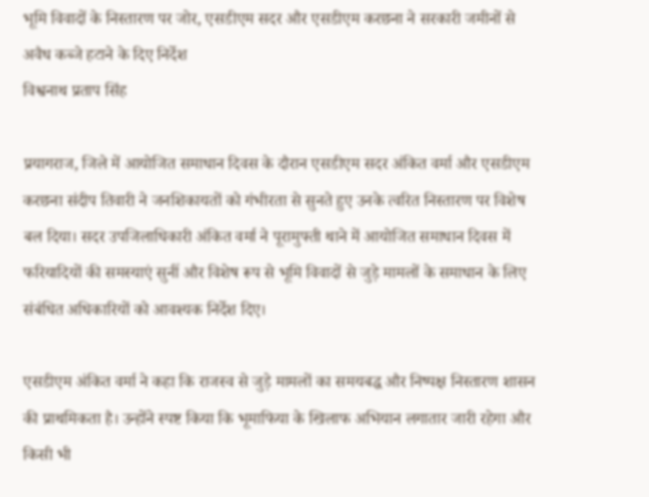भूमि विवादों के निस्तारण पर जोर, एसडीएम सदर और एसडीएम करछना ने सरकारी जमीनों से अवैध कब्जे हटाने के दिए निर्देश
विश्वनाथ प्रताप सिंह

प्रयागराज, जिले में आयोजित समाधान दिवस के दौरान एसडीएम सदर अंकित वर्मा और एसडीएम करछना संदीप तिवारी ने जनशिकायतों को गंभीरता से सुनते हुए उनके त्वरित निस्तारण पर विशेष बल दिया। सदर उपजिलाधिकारी अंकित वर्मा ने पूरामुफ्ती थाने में आयोजित समाधान दिवस में फरियादियों की समस्याएं सुनीं और विशेष रूप से भूमि विवादों से जुड़े मामलों के समाधान के लिए संबंधित अधिकारियों को आवश्यक निर्देश दिए।

एसडीएम अंकित वर्मा ने कहा कि राजस्व से जुड़े मामलों का समयबद्ध और निष्पक्ष निस्तारण शासन की प्राथमिकता है। उन्होंने स्पष्ट किया कि भूमाफिया के खिलाफ अभियान लगातार जारी रहेगा और किसी भी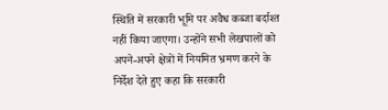स्थिति में सरकारी भूमि पर अवैध कब्जा बर्दाश्त नहीं किया जाएगा। उन्होंने सभी लेखपालों को अपने-अपने क्षेत्रों में नियमित भ्रमण करने के निर्देश देते हुए कहा कि सरकारी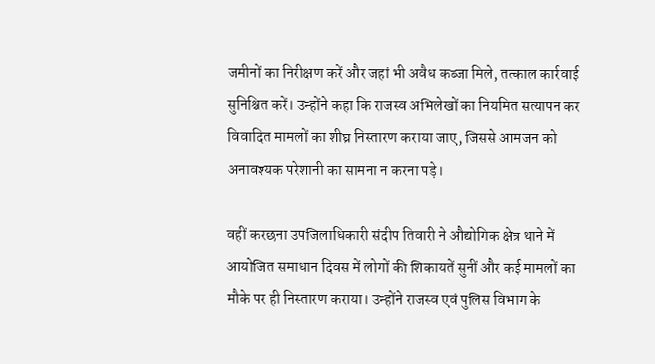जमीनों का निरीक्षण करें और जहां भी अवैध कब्जा मिले, तत्काल कार्रवाई सुनिश्चित करें। उन्होंने कहा कि राजस्व अभिलेखों का नियमित सत्यापन कर विवादित मामलों का शीघ्र निस्तारण कराया जाए, जिससे आमजन को अनावश्यक परेशानी का सामना न करना पड़े।

वहीं करछना उपजिलाधिकारी संदीप तिवारी ने औद्योगिक क्षेत्र थाने में आयोजित समाधान दिवस में लोगों की शिकायतें सुनीं और कई मामलों का मौके पर ही निस्तारण कराया। उन्होंने राजस्व एवं पुलिस विभाग के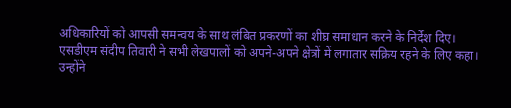अधिकारियों को आपसी समन्वय के साथ लंबित प्रकरणों का शीघ्र समाधान करने के निर्देश दिए।
एसडीएम संदीप तिवारी ने सभी लेखपालों को अपने-अपने क्षेत्रों में लगातार सक्रिय रहने के लिए कहा। उन्होंने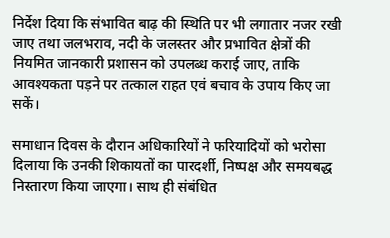निर्देश दिया कि संभावित बाढ़ की स्थिति पर भी लगातार नजर रखी जाए तथा जलभराव, नदी के जलस्तर और प्रभावित क्षेत्रों की नियमित जानकारी प्रशासन को उपलब्ध कराई जाए, ताकि आवश्यकता पड़ने पर तत्काल राहत एवं बचाव के उपाय किए जा सकें।

समाधान दिवस के दौरान अधिकारियों ने फरियादियों को भरोसा दिलाया कि उनकी शिकायतों का पारदर्शी, निष्पक्ष और समयबद्ध निस्तारण किया जाएगा। साथ ही संबंधित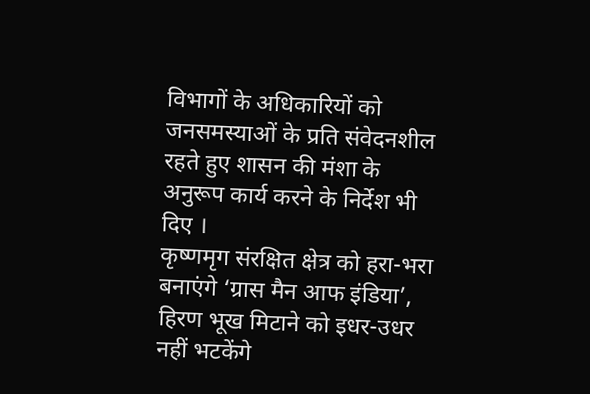विभागों के अधिकारियों को जनसमस्याओं के प्रति संवेदनशील रहते हुए शासन की मंशा के अनुरूप कार्य करने के निर्देश भी दिए ।
कृष्णमृग संरक्षित क्षेत्र को हरा-भरा बनाएंगे ‘ग्रास मैन आफ इंडिया’, हिरण भूख मिटाने को इधर-उधर नहीं भटकेंगे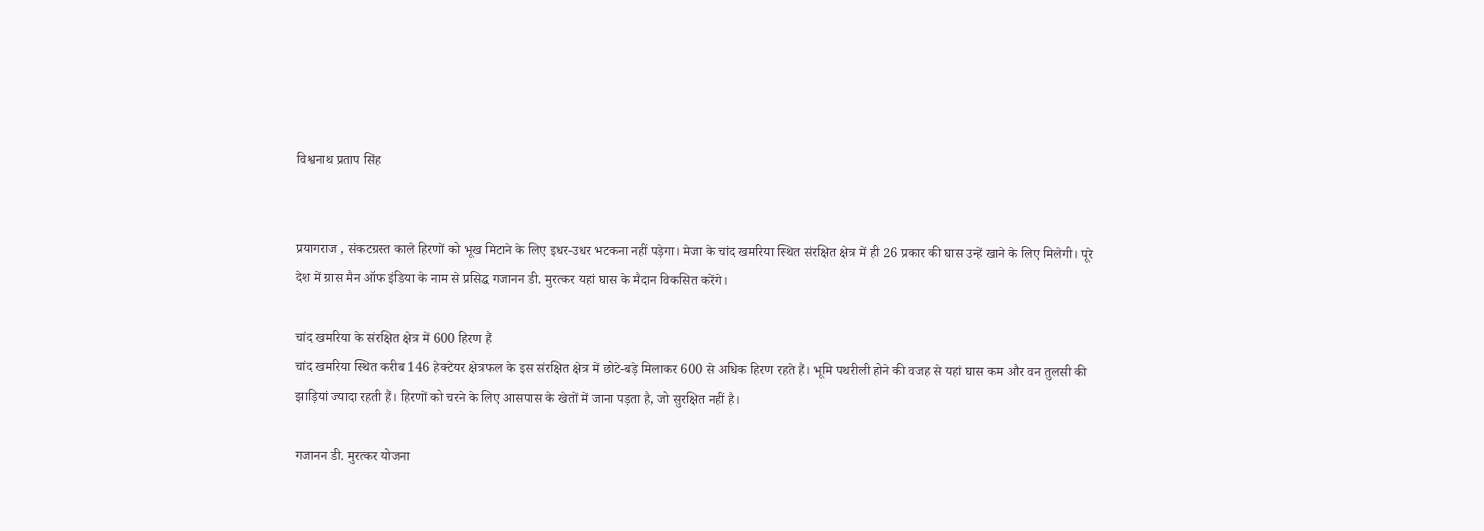विश्वनाथ प्रताप सिंह


प्रयागराज , संकटग्रस्त काले हिरणों को भूख मिटाने के लिए इधर-उधर भटकना नहीं पड़ेगा। मेजा के चांद खमरिया स्थित संरक्षित क्षेत्र में ही 26 प्रकार की घास उन्हें खाने के लिए मिलेगी। पूरे देश में ग्रास मैन ऑफ इंडिया के नाम से प्रसिद्ध गजानन डी. मुरत्कर यहां घास के मैदान विकसित करेंगे।

चांद खमरिया के संरक्षित क्षेत्र में 600 हिरण हैं
चांद खमरिया स्थित करीब 146 हेक्टेयर क्षेत्रफल के इस संरक्षित क्षेत्र में छोटे-बड़े मिलाकर 600 से अधिक हिरण रहते हैं। भूमि पथरीली होने की वजह से यहां घास कम और वन तुलसी की झाड़ियां ज्यादा रहती हैं। हिरणों को चरने के लिए आसपास के खेतों में जाना पड़ता है, जो सुरक्षित नहीं है।

गजानन डी. मुरत्कर योजना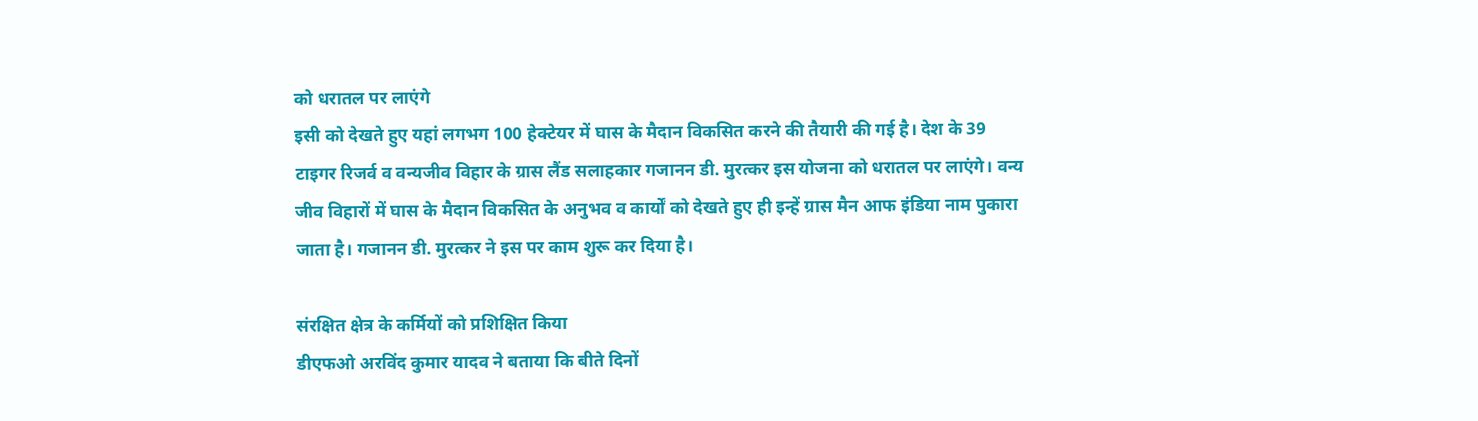को धरातल पर लाएंगे
इसी को देखते हुए यहां लगभग 100 हेक्टेयर में घास के मैदान विकसित करने की तैयारी की गई है। देश के 39 टाइगर रिजर्व व वन्यजीव विहार के ग्रास लैंड सलाहकार गजानन डी. मुरत्कर इस योजना को धरातल पर लाएंगे। वन्य जीव विहारों में घास के मैदान विकसित के अनुभव व कार्यों को देखते हुए ही इन्हें ग्रास मैन आफ इंडिया नाम पुकारा जाता है। गजानन डी. मुरत्कर ने इस पर काम शुरू कर दिया है।

संरक्षित क्षेत्र के कर्मियों को प्रशिक्षित किया
डीएफओ अरविंद कुमार यादव ने बताया कि बीते दिनों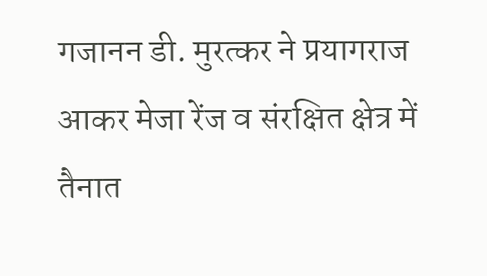गजानन डी. मुरत्कर ने प्रयागराज आकर मेजा रेंज व संरक्षित क्षेत्र में तैनात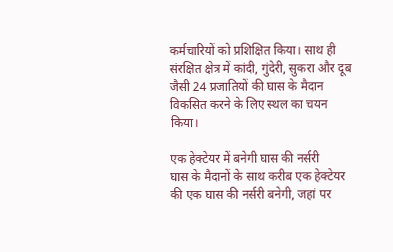कर्मचारियों को प्रशिक्षित किया। साथ ही संरक्षित क्षेत्र में कांदी, गुंदेरी, सुकरा और दूब जैसी 24 प्रजातियों की घास के मैदान विकसित करने के लिए स्थल का चयन किया।

एक हेक्टेयर में बनेगी घास की नर्सरी
घास के मैदानों के साथ करीब एक हेक्टेयर की एक घास की नर्सरी बनेगी, जहां पर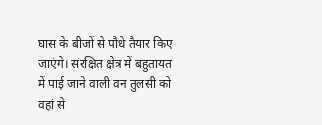घास के बीजों से पौधे तैयार किए जाएंगे। संरक्षित क्षेत्र में बहुतायत में पाई जाने वाली वन तुलसी को वहां से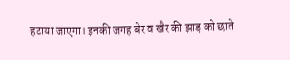हटाया जाएगा। इनकी जगह बेर व खैर की झाड़ को छाते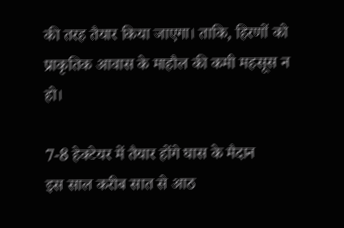की तरह तैयार किया जाएगा। ताकि, हिरणों को प्राकृतिक आवास के माहौल की कमी महसूस न हो।

7-8 हेक्टेयर में तैयार होंगे घास के मैदान
इस साल करीब सात से आठ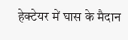हेक्टेयर में घास के मैदान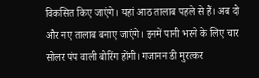विकसित किए जाएंगे। यहां आठ तालाब पहले से हैं। अब दो और नए तालाब बनाए जाएंगे। इनमें पानी भरने के लिए चार सोलर पंप वाली बोरिंग होंगी। गजानन डी मुरत्कर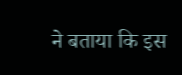ने बताया कि इस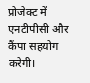प्रोजेक्ट में एनटीपीसी और कैंपा सहयोग करेगी।